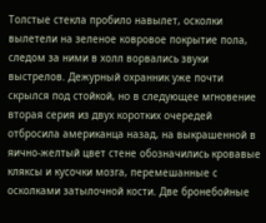Толстые стекла пробило навылет, осколки вылетели на зеленое ковровое покрытие пола, следом за ними в холл ворвались звуки выстрелов. Дежурный охранник уже почти скрылся под стойкой, но в следующее мгновение вторая серия из двух коротких очередей отбросила американца назад, на выкрашенной в яично-желтый цвет стене обозначились кровавые кляксы и кусочки мозга, перемешанные с осколками затылочной кости. Две бронебойные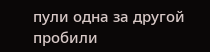пули одна за другой пробили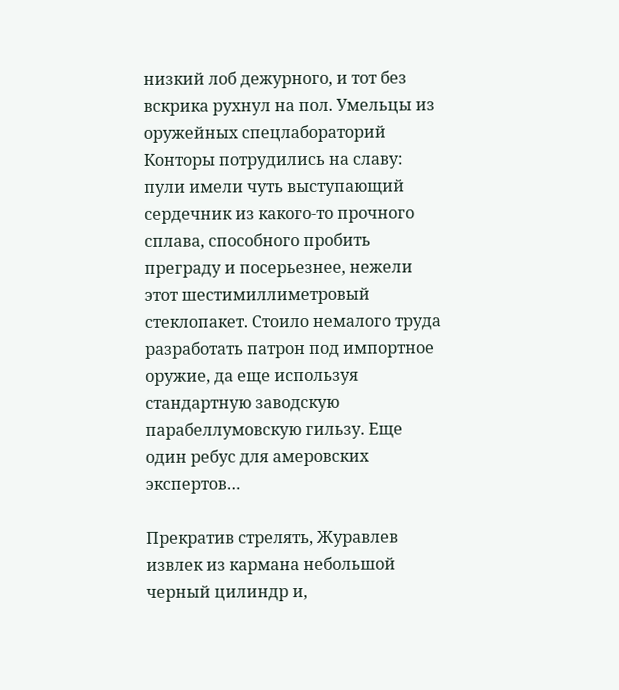низкий лоб дежурного, и тот без вскрика рухнул на пол. Умельцы из оружейных спецлабораторий Конторы потрудились на славу: пули имели чуть выступающий сердечник из какого-то прочного сплава, способного пробить преграду и посерьезнее, нежели этот шестимиллиметровый стеклопакет. Стоило немалого труда разработать патрон под импортное оружие, да еще используя стандартную заводскую парабеллумовскую гильзу. Еще один ребус для амеровских экспертов…

Прекратив стрелять, Журавлев извлек из кармана небольшой черный цилиндр и,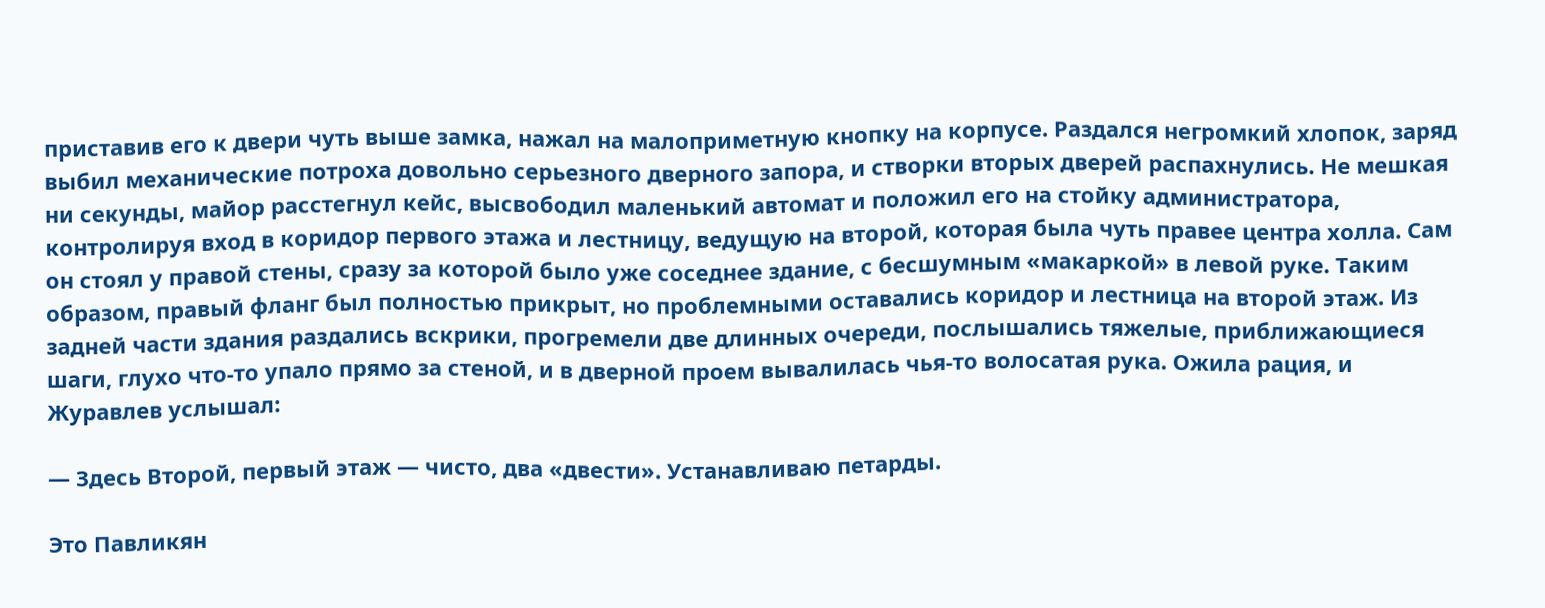приставив его к двери чуть выше замка, нажал на малоприметную кнопку на корпусе. Раздался негромкий хлопок, заряд выбил механические потроха довольно серьезного дверного запора, и створки вторых дверей распахнулись. Не мешкая ни секунды, майор расстегнул кейс, высвободил маленький автомат и положил его на стойку администратора, контролируя вход в коридор первого этажа и лестницу, ведущую на второй, которая была чуть правее центра холла. Сам он стоял у правой стены, сразу за которой было уже соседнее здание, с бесшумным «макаркой» в левой руке. Таким образом, правый фланг был полностью прикрыт, но проблемными оставались коридор и лестница на второй этаж. Из задней части здания раздались вскрики, прогремели две длинных очереди, послышались тяжелые, приближающиеся шаги, глухо что-то упало прямо за стеной, и в дверной проем вывалилась чья-то волосатая рука. Ожила рация, и Журавлев услышал:

— Здесь Второй, первый этаж — чисто, два «двести». Устанавливаю петарды.

Это Павликян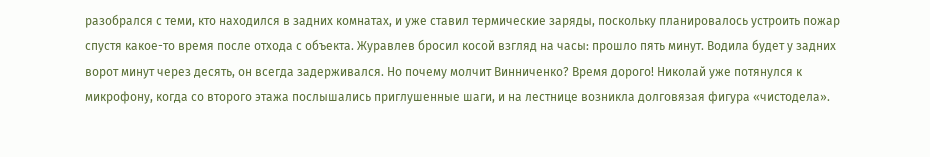разобрался с теми, кто находился в задних комнатах, и уже ставил термические заряды, поскольку планировалось устроить пожар спустя какое-то время после отхода с объекта. Журавлев бросил косой взгляд на часы: прошло пять минут. Водила будет у задних ворот минут через десять, он всегда задерживался. Но почему молчит Винниченко? Время дорого! Николай уже потянулся к микрофону, когда со второго этажа послышались приглушенные шаги, и на лестнице возникла долговязая фигура «чистодела».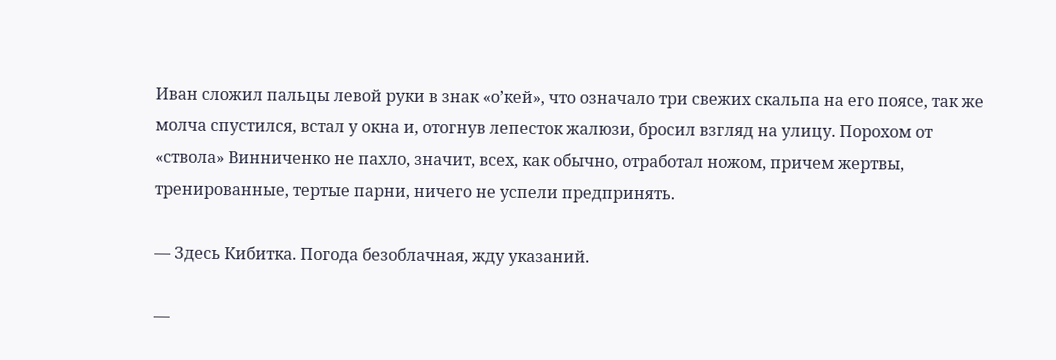Иван сложил пальцы левой руки в знак «о’кей», что означало три свежих скальпа на его поясе, так же молча спустился, встал у окна и, отогнув лепесток жалюзи, бросил взгляд на улицу. Порохом от «ствола» Винниченко не пахло, значит, всех, как обычно, отработал ножом, причем жертвы, тренированные, тертые парни, ничего не успели предпринять.

— Здесь Кибитка. Погода безоблачная, жду указаний.

—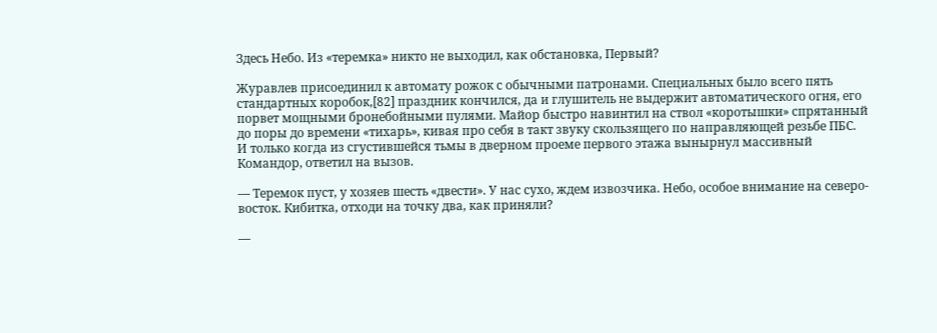Здесь Небо. Из «теремка» никто не выходил, как обстановка, Первый?

Журавлев присоединил к автомату рожок с обычными патронами. Специальных было всего пять стандартных коробок,[82] праздник кончился, да и глушитель не выдержит автоматического огня, его порвет мощными бронебойными пулями. Майор быстро навинтил на ствол «коротышки» спрятанный до поры до времени «тихарь», кивая про себя в такт звуку скользящего по направляющей резьбе ПБС. И только когда из сгустившейся тьмы в дверном проеме первого этажа вынырнул массивный Командор, ответил на вызов.

— Теремок пуст, у хозяев шесть «двести». У нас сухо, ждем извозчика. Небо, особое внимание на северо-восток. Кибитка, отходи на точку два, как приняли?

—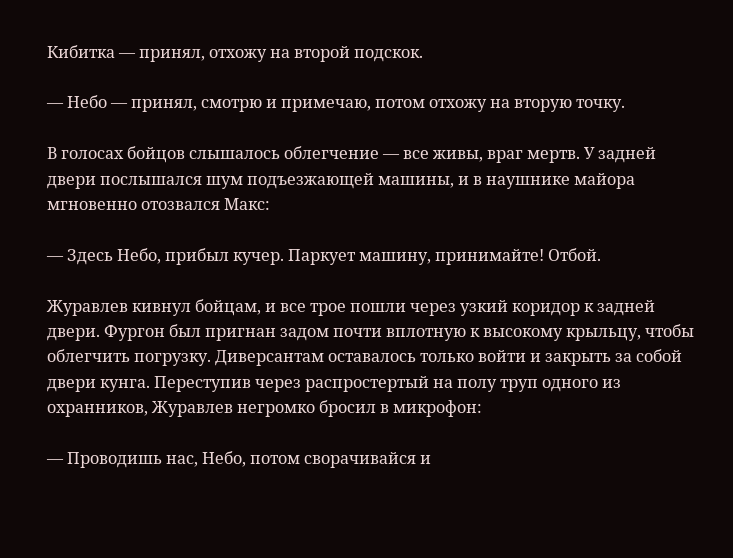Кибитка — принял, отхожу на второй подскок.

— Небо — принял, смотрю и примечаю, потом отхожу на вторую точку.

В голосах бойцов слышалось облегчение — все живы, враг мертв. У задней двери послышался шум подъезжающей машины, и в наушнике майора мгновенно отозвался Макс:

— Здесь Небо, прибыл кучер. Паркует машину, принимайте! Отбой.

Журавлев кивнул бойцам, и все трое пошли через узкий коридор к задней двери. Фургон был пригнан задом почти вплотную к высокому крыльцу, чтобы облегчить погрузку. Диверсантам оставалось только войти и закрыть за собой двери кунга. Переступив через распростертый на полу труп одного из охранников, Журавлев негромко бросил в микрофон:

— Проводишь нас, Небо, потом сворачивайся и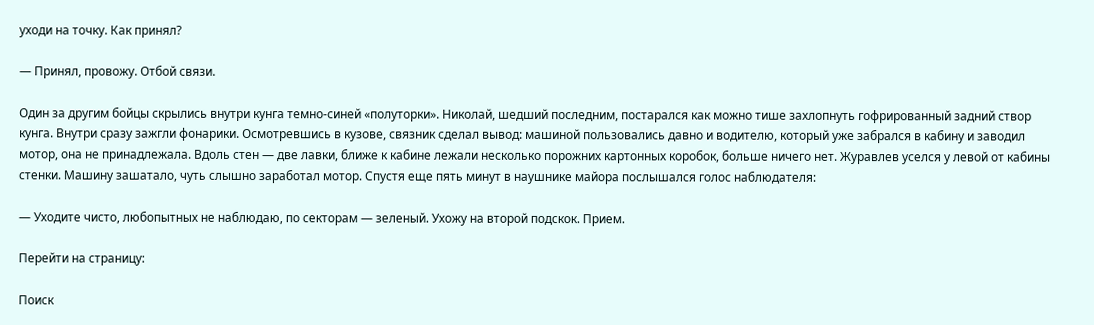уходи на точку. Как принял?

— Принял, провожу. Отбой связи.

Один за другим бойцы скрылись внутри кунга темно-синей «полуторки». Николай, шедший последним, постарался как можно тише захлопнуть гофрированный задний створ кунга. Внутри сразу зажгли фонарики. Осмотревшись в кузове, связник сделал вывод: машиной пользовались давно и водителю, который уже забрался в кабину и заводил мотор, она не принадлежала. Вдоль стен — две лавки, ближе к кабине лежали несколько порожних картонных коробок, больше ничего нет. Журавлев уселся у левой от кабины стенки. Машину зашатало, чуть слышно заработал мотор. Спустя еще пять минут в наушнике майора послышался голос наблюдателя:

— Уходите чисто, любопытных не наблюдаю, по секторам — зеленый. Ухожу на второй подскок. Прием.

Перейти на страницу:

Поиск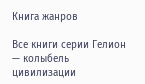Книга жанров

Все книги серии Гелион — колыбель цивилизации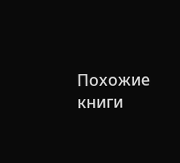Похожие книги